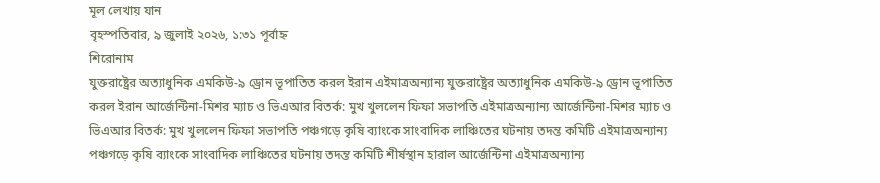মূল লেখায় যান
বৃহস্পতিবার, ৯ জুলাই ২০২৬, ১:৩১ পূর্বাহ্ন
শিরোনাম
যুক্তরাষ্ট্রের অত্যাধুনিক এমকিউ-৯ ড্রোন ভূপাতিত করল ইরান এইমাত্রঅন্যান্য যুক্তরাষ্ট্রের অত্যাধুনিক এমকিউ-৯ ড্রোন ভূপাতিত করল ইরান আর্জেন্টিনা-মিশর ম্যাচ ও ভিএআর বিতর্ক: মুখ খুললেন ফিফা সভাপতি এইমাত্রঅন্যান্য আর্জেন্টিনা-মিশর ম্যাচ ও ভিএআর বিতর্ক: মুখ খুললেন ফিফা সভাপতি পঞ্চগড়ে কৃষি ব্যাংকে সাংবাদিক লাঞ্চিতের ঘটনায় তদন্ত কমিটি এইমাত্রঅন্যান্য পঞ্চগড়ে কৃষি ব্যাংকে সাংবাদিক লাঞ্চিতের ঘটনায় তদন্ত কমিটি শীর্ষস্থান হারাল আর্জেন্টিনা এইমাত্রঅন্যান্য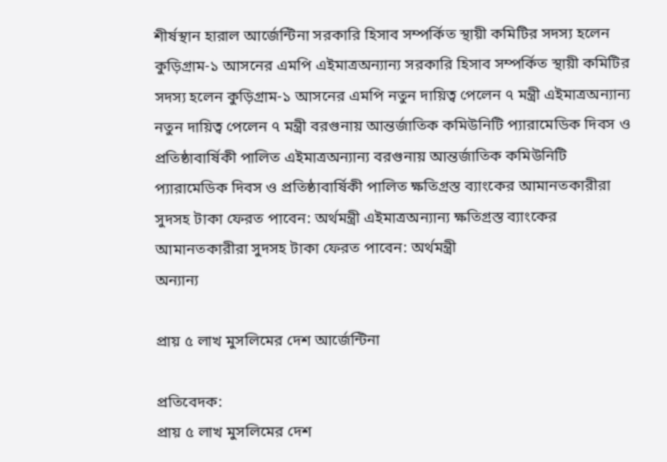শীর্ষস্থান হারাল আর্জেন্টিনা সরকারি হিসাব সম্পর্কিত স্থায়ী কমিটির সদস্য হলেন কুড়িগ্রাম-১ আসনের এমপি এইমাত্রঅন্যান্য সরকারি হিসাব সম্পর্কিত স্থায়ী কমিটির সদস্য হলেন কুড়িগ্রাম-১ আসনের এমপি নতুন দায়িত্ব পেলেন ৭ মন্ত্রী এইমাত্রঅন্যান্য নতুন দায়িত্ব পেলেন ৭ মন্ত্রী বরগুনায় আন্তর্জাতিক কমিউনিটি প্যারামেডিক দিবস ও প্রতিষ্ঠাবার্ষিকী পালিত এইমাত্রঅন্যান্য বরগুনায় আন্তর্জাতিক কমিউনিটি প্যারামেডিক দিবস ও প্রতিষ্ঠাবার্ষিকী পালিত ক্ষতিগ্রস্ত ব্যাংকের আমানতকারীরা সুদসহ টাকা ফেরত পাবেন: অর্থমন্ত্রী এইমাত্রঅন্যান্য ক্ষতিগ্রস্ত ব্যাংকের আমানতকারীরা সুদসহ টাকা ফেরত পাবেন: অর্থমন্ত্রী
অন্যান্য

প্রায় ৫ লাখ মুসলিমের দেশ আর্জেন্টিনা

প্রতিবেদক:
প্রায় ৫ লাখ মুসলিমের দেশ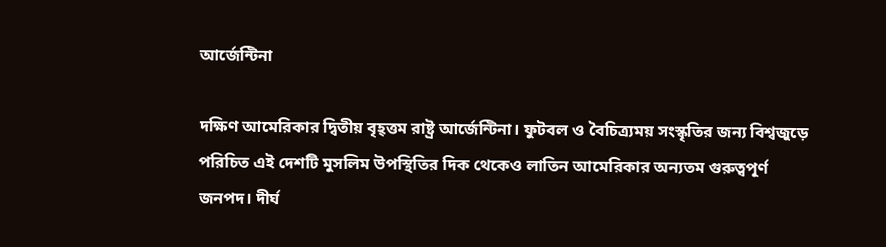আর্জেন্টিনা

দক্ষিণ আমেরিকার দ্বিতীয় বৃহ্ত্তম রাষ্ট্র আর্জেন্টিনা। ফুটবল ও বৈচিত্র্যময় সংস্কৃতির জন্য বিশ্বজুড়ে পরিচিত এই দেশটি মুসলিম উপস্থিতির দিক থেকেও লাতিন আমেরিকার অন্যতম গুরুত্বপূর্ণ জনপদ। দীর্ঘ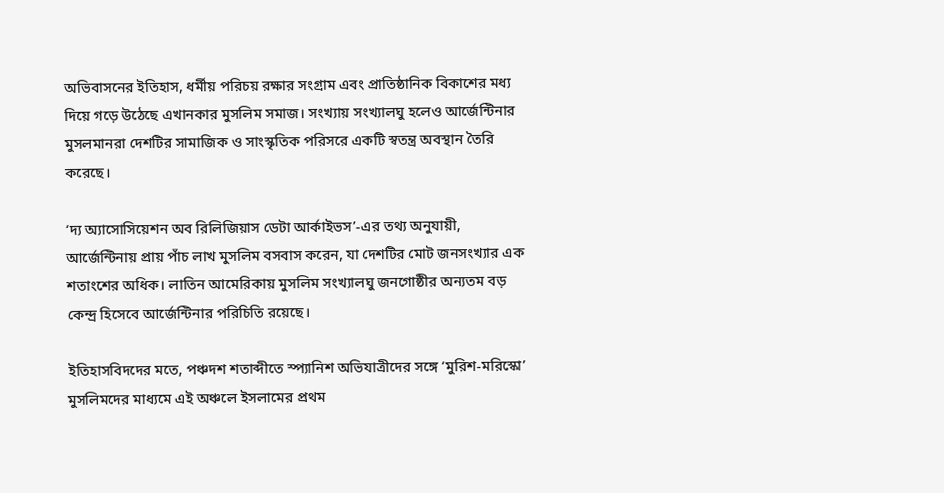অভিবাসনের ইতিহাস, ধর্মীয় পরিচয় রক্ষার সংগ্রাম এবং প্রাতিষ্ঠানিক বিকাশের মধ্য দিয়ে গড়ে উঠেছে এখানকার মুসলিম সমাজ। সংখ্যায় সংখ্যালঘু হলেও আর্জেন্টিনার মুসলমানরা দেশটির সামাজিক ও সাংস্কৃতিক পরিসরে একটি স্বতন্ত্র অবস্থান তৈরি করেছে।

‘দ্য অ্যাসোসিয়েশন অব রিলিজিয়াস ডেটা আর্কাইভস’-এর তথ্য অনুযায়ী, আর্জেন্টিনায় প্রায় পাঁচ লাখ মুসলিম বসবাস করেন, যা দেশটির মোট জনসংখ্যার এক শতাংশের অধিক। লাতিন আমেরিকায় মুসলিম সংখ্যালঘু জনগোষ্ঠীর অন্যতম বড় কেন্দ্র হিসেবে আর্জেন্টিনার পরিচিতি রয়েছে।

ইতিহাসবিদদের মতে, পঞ্চদশ শতাব্দীতে স্প্যানিশ অভিযাত্রীদের সঙ্গে ‘মুরিশ-মরিস্কো’ মুসলিমদের মাধ্যমে এই অঞ্চলে ইসলামের প্রথম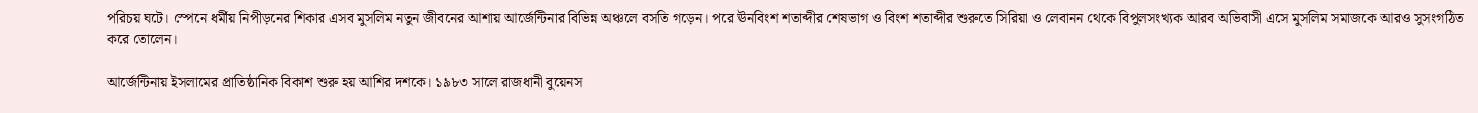পরিচয় ঘটে। স্পেনে ধর্মীয় নিপীড়নের শিকার এসব মুসলিম নতুন জীবনের আশায় আর্জেন্টিনার বিভিন্ন অঞ্চলে বসতি গড়েন। পরে ঊনবিংশ শতাব্দীর শেষভাগ ও বিংশ শতাব্দীর শুরুতে সিরিয়া ও লেবানন থেকে বিপুলসংখ্যক আরব অভিবাসী এসে মুসলিম সমাজকে আরও সুসংগঠিত করে তোলেন।

আর্জেন্টিনায় ইসলামের প্রাতিষ্ঠানিক বিকাশ শুরু হয় আশির দশকে। ১৯৮৩ সালে রাজধানী বুয়েনস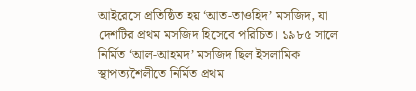আইরেসে প্রতিষ্ঠিত হয় ‘আত-তাওহিদ’ মসজিদ, যা দেশটির প্রথম মসজিদ হিসেবে পরিচিত। ১৯৮৫ সালে নির্মিত ‘আল-আহমদ’ মসজিদ ছিল ইসলামিক স্থাপত্যশৈলীতে নির্মিত প্রথম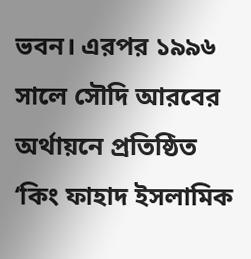ভবন। এরপর ১৯৯৬ সালে সৌদি আরবের অর্থায়নে প্রতিষ্ঠিত ‘কিং ফাহাদ ইসলামিক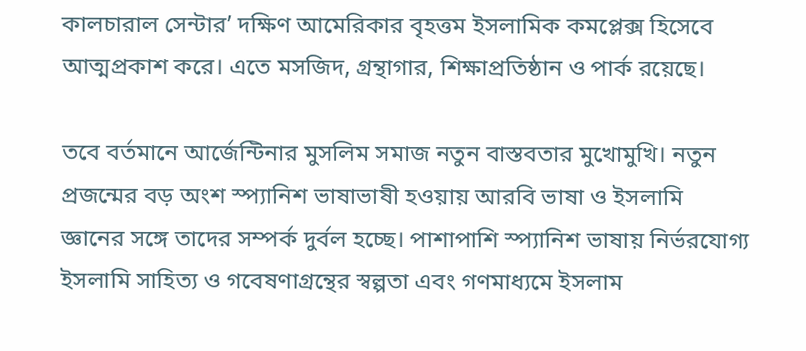কালচারাল সেন্টার’ দক্ষিণ আমেরিকার বৃহত্তম ইসলামিক কমপ্লেক্স হিসেবে আত্মপ্রকাশ করে। এতে মসজিদ, গ্রন্থাগার, শিক্ষাপ্রতিষ্ঠান ও পার্ক রয়েছে।

তবে বর্তমানে আর্জেন্টিনার মুসলিম সমাজ নতুন বাস্তবতার মুখোমুখি। নতুন প্রজন্মের বড় অংশ স্প্যানিশ ভাষাভাষী হওয়ায় আরবি ভাষা ও ইসলামি জ্ঞানের সঙ্গে তাদের সম্পর্ক দুর্বল হচ্ছে। পাশাপাশি স্প্যানিশ ভাষায় নির্ভরযোগ্য ইসলামি সাহিত্য ও গবেষণাগ্রন্থের স্বল্পতা এবং গণমাধ্যমে ইসলাম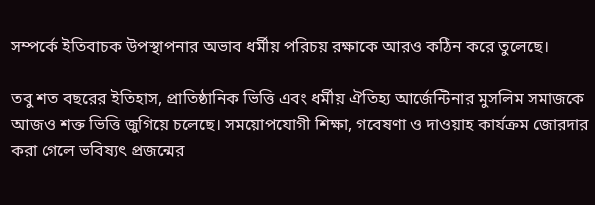সম্পর্কে ইতিবাচক উপস্থাপনার অভাব ধর্মীয় পরিচয় রক্ষাকে আরও কঠিন করে তুলেছে।

তবু শত বছরের ইতিহাস, প্রাতিষ্ঠানিক ভিত্তি এবং ধর্মীয় ঐতিহ্য আর্জেন্টিনার মুসলিম সমাজকে আজও শক্ত ভিত্তি জুগিয়ে চলেছে। সময়োপযোগী শিক্ষা, গবেষণা ও দাওয়াহ কার্যক্রম জোরদার করা গেলে ভবিষ্যৎ প্রজন্মের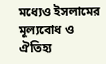মধ্যেও ইসলামের মূল্যবোধ ও ঐতিহ্য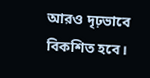আরও দৃঢ়ভাবে বিকশিত হবে।